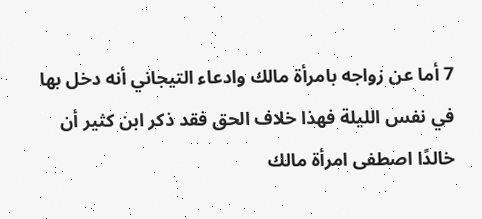7 أما عن زواجه بامرأة مالك وادعاء التيجاني أنه دخل بها في نفس الليلة فهذا خلاف الحق فقد ذكر ابن كثير أن خالدًا اصطفى امرأة مالك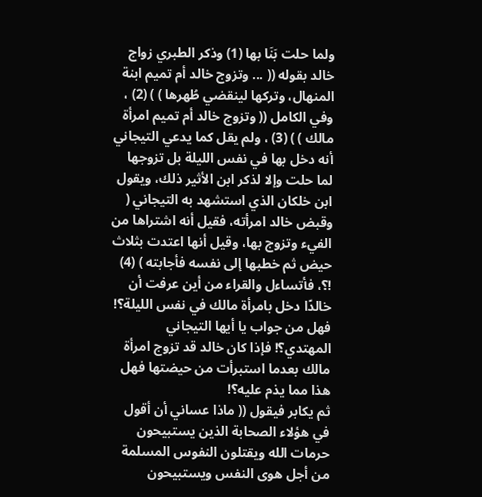ولما حلت بَنَا بها (1) وذكر الطبري زواج خالد بقوله (( ... وتزوج خالد أم تميم ابنة المنهال، وتركها لينقضي طُهرها ) ) (2) ، وفي الكامل (( وتزوج خالد أم تميم امرأة مالك ) ) (3) ، ولم يقل كما يدعي التيجاني أنه دخل بها في نفس الليلة بل تزوجها لما حلت وإلا لذكر ابن الأثير ذلك، ويقول ابن خلكان الذي استشهد به التيجاني ( وقبض خالد امرأته، فقيل أنه اشتراها من الفيء وتزوج بها، وقيل أنها اعتدت بثلاث حيض ثم خطبها إلى نفسه فأجابته ) (4) !؟، فأتساءل والقراء من أين عرفت أن خالدًا دخل بامرأة مالك في نفس الليلة؟! فهل من جواب يا أيها التيجاني المهتدي؟! فإذا كان خالد قد تزوج امرأة مالك بعدما استبرأت من حيضتها فهل هذا مما يذم عليه؟!
ثم يكابر فيقول (( ماذا عساني أن أقول في هؤلاء الصحابة الذين يستبيحون حرمات الله ويقتلون النفوس المسلمة من أجل هوى النفس ويستبيحون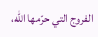الفروج التي حرّمها الله،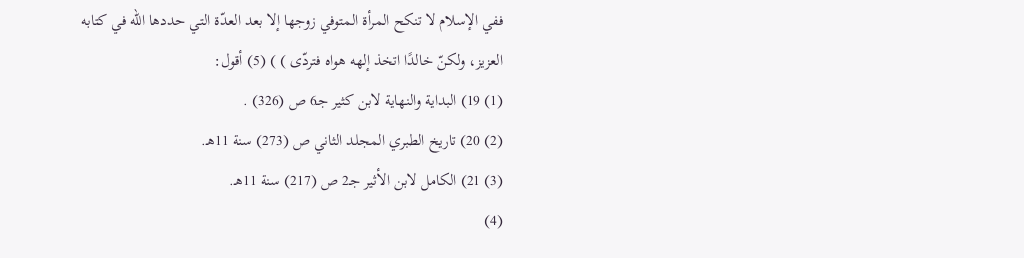ففي الإسلام لا تنكح المرأة المتوفي زوجها إلا بعد العدّة التي حددها الله في كتابه العزيز، ولكنّ خالدًا اتخذ إلهه هواه فتردّى ) ) (5) أقول:
(1) 19) البداية والنهاية لابن كثير جـ6 ص (326) .
(2) 20) تاريخ الطبري المجلد الثاني ص (273) سنة 11هـ.
(3) 21) الكامل لابن الأثير جـ2 ص (217) سنة 11هـ.
(4)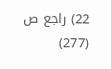22) راجع ص (277)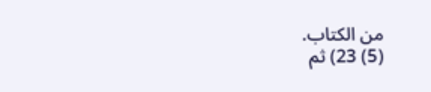من الكتاب.
(5) 23) ثم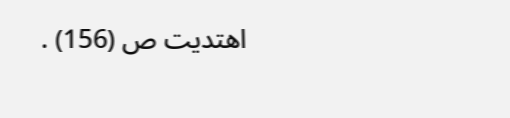اهتديت ص (156) .